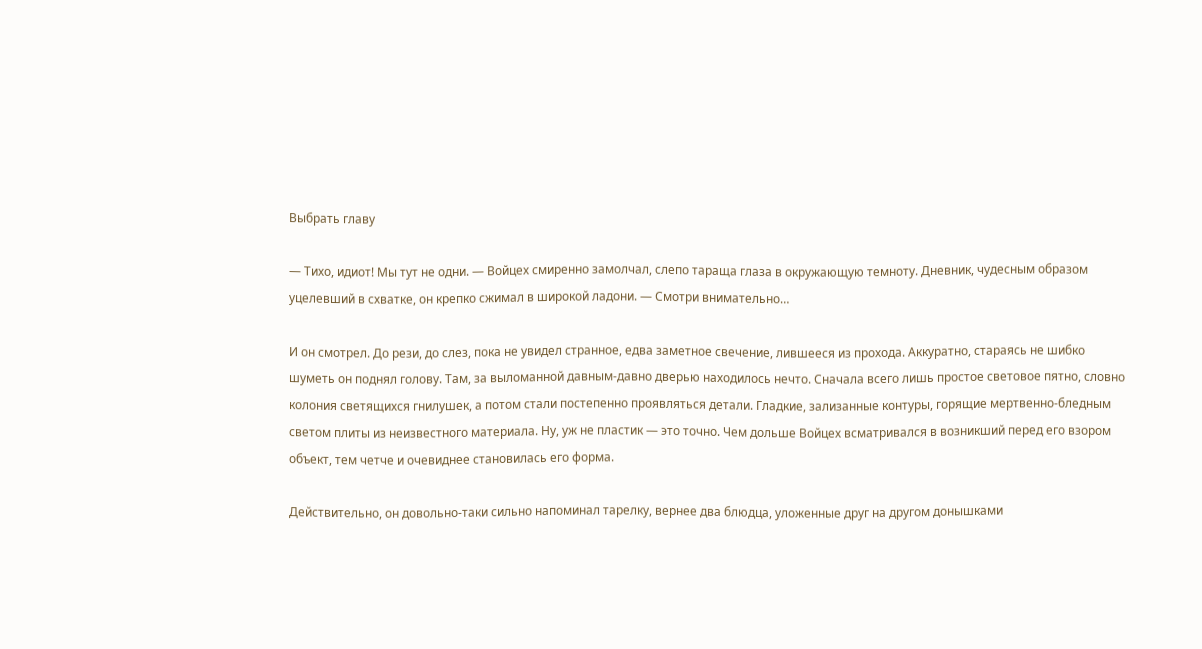Выбрать главу

— Тихо, идиот! Мы тут не одни. — Войцех смиренно замолчал, слепо тараща глаза в окружающую темноту. Дневник, чудесным образом уцелевший в схватке, он крепко сжимал в широкой ладони. — Смотри внимательно…

И он смотрел. До рези, до слез, пока не увидел странное, едва заметное свечение, лившееся из прохода. Аккуратно, стараясь не шибко шуметь он поднял голову. Там, за выломанной давным-давно дверью находилось нечто. Сначала всего лишь простое световое пятно, словно колония светящихся гнилушек, а потом стали постепенно проявляться детали. Гладкие, зализанные контуры, горящие мертвенно-бледным светом плиты из неизвестного материала. Ну, уж не пластик — это точно. Чем дольше Войцех всматривался в возникший перед его взором объект, тем четче и очевиднее становилась его форма.

Действительно, он довольно-таки сильно напоминал тарелку, вернее два блюдца, уложенные друг на другом донышками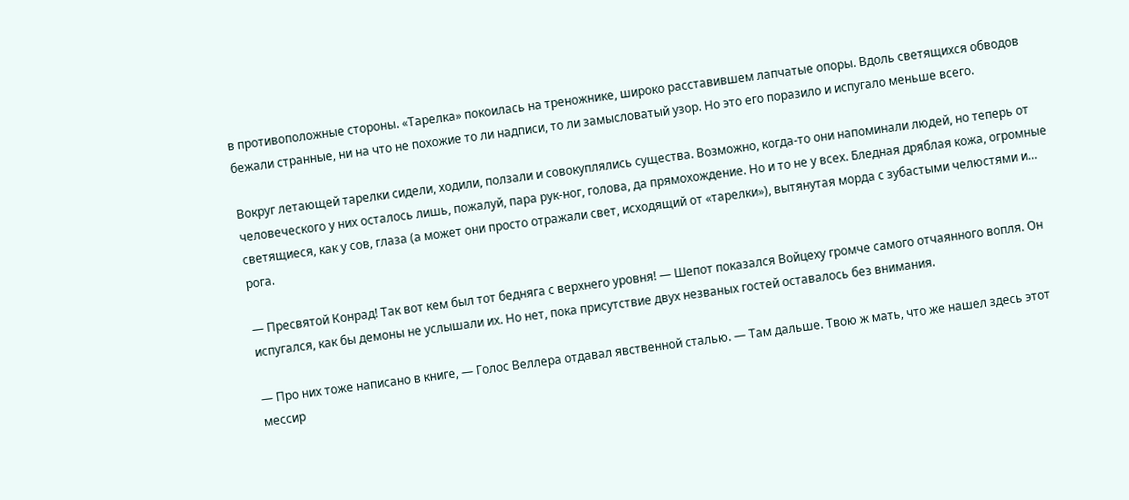в противоположные стороны. «Тарелка» покоилась на треножнике, широко расставившем лапчатые опоры. Вдоль светящихся обводов бежали странные, ни на что не похожие то ли надписи, то ли замысловатый узор. Но это его поразило и испугало меньше всего.

Вокруг летающей тарелки сидели, ходили, ползали и совокуплялись существа. Возможно, когда-то они напоминали людей, но теперь от человеческого у них осталось лишь, пожалуй, пара рук-ног, голова, да прямохождение. Но и то не у всех. Бледная дряблая кожа, огромные светящиеся, как у сов, глаза (а может они просто отражали свет, исходящий от «тарелки»), вытянутая морда с зубастыми челюстями и… рога.

— Пресвятой Конрад! Так вот кем был тот бедняга с верхнего уровня! — Шепот показался Войцеху громче самого отчаянного вопля. Он испугался, как бы демоны не услышали их. Но нет, пока присутствие двух незваных гостей оставалось без внимания.

— Про них тоже написано в книге, — Голос Веллера отдавал явственной сталью. — Там дальше. Твою ж мать, что же нашел здесь этот мессир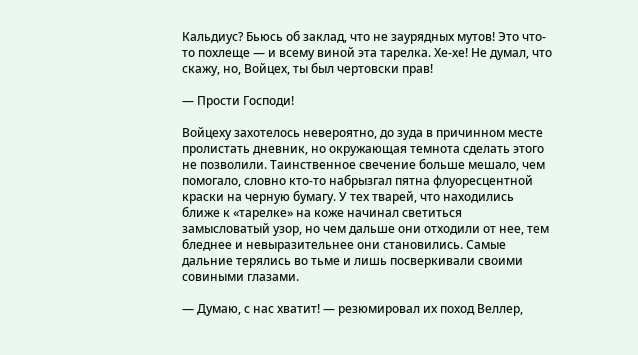Кальдиус? Бьюсь об заклад, что не заурядных мутов! Это что-то похлеще — и всему виной эта тарелка. Хе-хе! Не думал, что скажу, но, Войцех, ты был чертовски прав!

— Прости Господи!

Войцеху захотелось невероятно, до зуда в причинном месте пролистать дневник, но окружающая темнота сделать этого не позволили. Таинственное свечение больше мешало, чем помогало, словно кто-то набрызгал пятна флуоресцентной краски на черную бумагу. У тех тварей, что находились ближе к «тарелке» на коже начинал светиться замысловатый узор, но чем дальше они отходили от нее, тем бледнее и невыразительнее они становились. Самые дальние терялись во тьме и лишь посверкивали своими совиными глазами.

— Думаю, с нас хватит! — резюмировал их поход Веллер,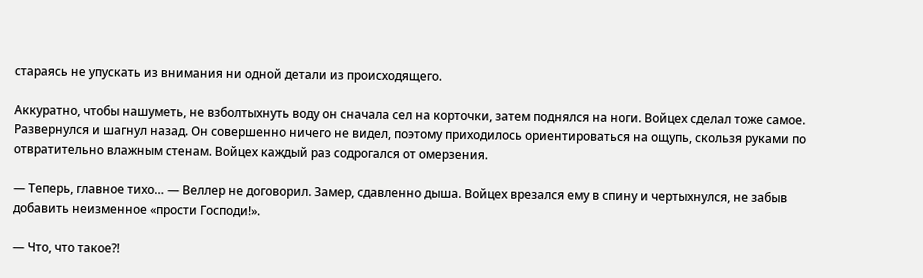стараясь не упускать из внимания ни одной детали из происходящего.

Аккуратно, чтобы нашуметь, не взболтыхнуть воду он сначала сел на корточки, затем поднялся на ноги. Войцех сделал тоже самое. Развернулся и шагнул назад. Он совершенно ничего не видел, поэтому приходилось ориентироваться на ощупь, скользя руками по отвратительно влажным стенам. Войцех каждый раз содрогался от омерзения.

— Теперь, главное тихо… — Веллер не договорил. Замер, сдавленно дыша. Войцех врезался ему в спину и чертыхнулся, не забыв добавить неизменное «прости Господи!».

— Что, что такое?!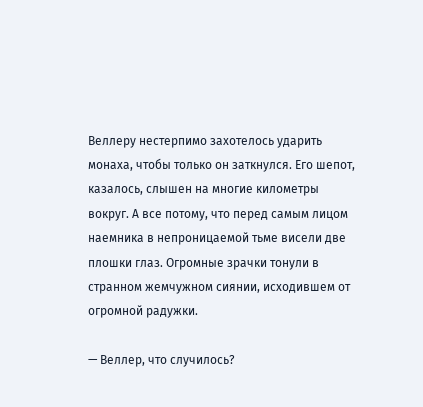Веллеру нестерпимо захотелось ударить монаха, чтобы только он заткнулся. Его шепот, казалось, слышен на многие километры вокруг. А все потому, что перед самым лицом наемника в непроницаемой тьме висели две плошки глаз. Огромные зрачки тонули в странном жемчужном сиянии, исходившем от огромной радужки.

— Веллер, что случилось?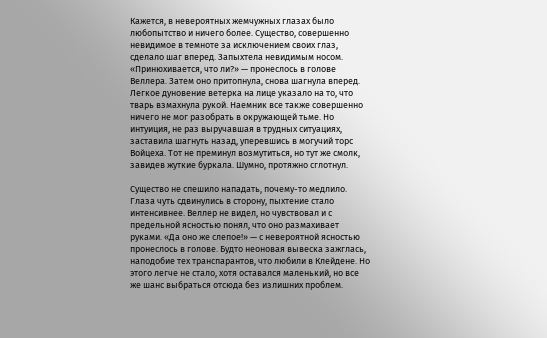Кажется, в невероятных жемчужных глазах было любопытство и ничего более. Существо, совершенно невидимое в темноте за исключением своих глаз, сделало шаг вперед. Запыхтела невидимым носом. «Принюхивается, что ли?» — пронеслось в голове Веллера. Затем оно притопнула, снова шагнула вперед. Легкое дуновение ветерка на лице указало на то, что тварь взмахнула рукой. Наемник все также совершенно ничего не мог разобрать в окружающей тьме. Но интуиция, не раз выручавшая в трудных ситуациях, заставила шагнуть назад, уперевшись в могучий торс Войцеха. Тот не преминул возмутиться, но тут же смолк, завидев жуткие буркала. Шумно, протяжно сглотнул.

Существо не спешило нападать, почему-то медлило. Глаза чуть сдвинулись в сторону, пыхтение стало интенсивнее. Веллер не видел, но чувствовал и с предельной ясностью понял, что оно размахивает руками. «Да оно же слепое!» — с невероятной ясностью пронеслось в голове. Будто неоновая вывеска зажглась, наподобие тех транспарантов, что любили в Клейдене. Но этого легче не стало, хотя оставался маленький, но все же шанс выбраться отсюда без излишних проблем.